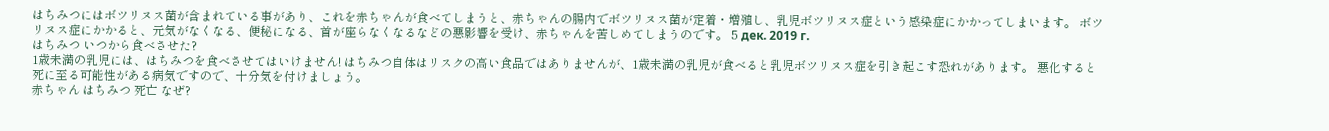はちみつにはボツリヌス菌が含まれている事があり、これを赤ちゃんが食べてしまうと、赤ちゃんの腸内でボツリヌス菌が定着・増殖し、乳児ボツリヌス症という感染症にかかってしまいます。 ボツリヌス症にかかると、元気がなくなる、便秘になる、首が座らなくなるなどの悪影響を受け、赤ちゃんを苦しめてしまうのです。 5 дек. 2019 г.
はちみつ いつから食べさせた?
1歳未満の乳児には、はちみつを食べさせてはいけません! はちみつ自体はリスクの高い食品ではありませんが、1歳未満の乳児が食べると乳児ボツリヌス症を引き起こす恐れがあります。 悪化すると死に至る可能性がある病気ですので、十分気を付けましょう。
赤ちゃん はちみつ 死亡 なぜ?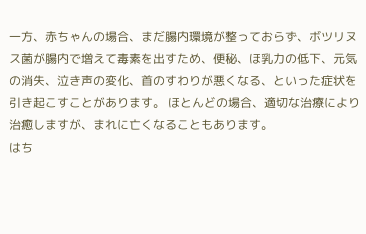一方、赤ちゃんの場合、まだ腸内環境が整っておらず、ボツリヌス菌が腸内で増えて毒素を出すため、便秘、ほ乳力の低下、元気の消失、泣き声の変化、首のすわりが悪くなる、といった症状を引き起こすことがあります。 ほとんどの場合、適切な治療により治癒しますが、まれに亡くなることもあります。
はち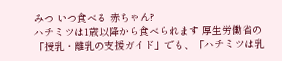みつ いつ食べる 赤ちゃん?
ハチミツは1歳以降から食べられます 厚生労働省の「授乳・離乳の支援ガイド」でも、「ハチミツは乳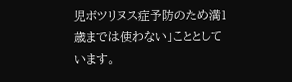児ボツリヌス症予防のため満1歳までは使わない」こととしています。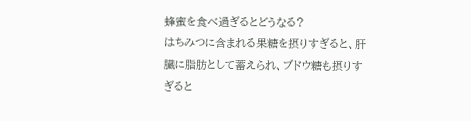蜂蜜を食べ過ぎるとどうなる?
はちみつに含まれる果糖を摂りすぎると、肝臓に脂肪として蓄えられ、ブドウ糖も摂りすぎると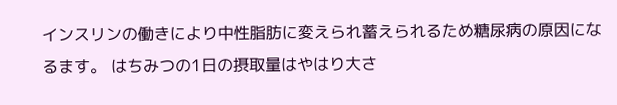インスリンの働きにより中性脂肪に変えられ蓄えられるため糖尿病の原因になるます。 はちみつの1日の摂取量はやはり大さ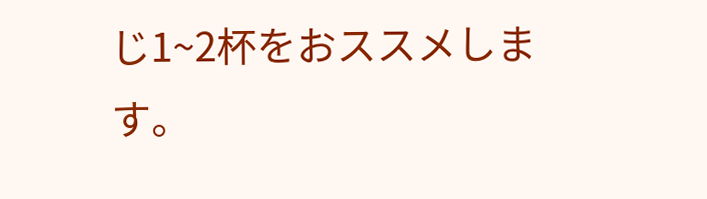じ1~2杯をおススメします。